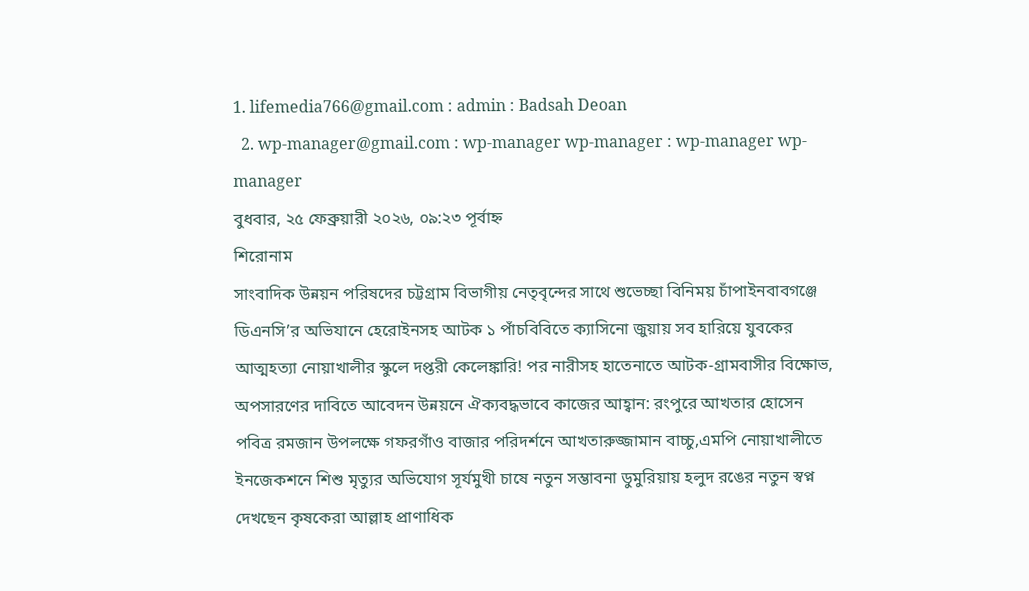1. lifemedia766@gmail.com : admin : Badsah Deoan
  2. wp-manager@gmail.com : wp-manager wp-manager : wp-manager wp-manager
বুধবার, ২৫ ফেব্রুয়ারী ২০২৬, ০৯:২৩ পূর্বাহ্ন
শিরোনাম
সাংবাদিক উন্নয়ন পরিষদের চট্টগ্রাম বিভাগীয় নেতৃবৃন্দের সাথে শুভেচ্ছা বিনিময় চাঁপাইনবাবগঞ্জে ডিএনসি’র অভিযানে হেরোইনসহ আটক ১ পাঁচবিবিতে ক্যাসিনো জুয়ায় সব হারিয়ে যুবকের আত্মহত্যা নোয়াখালীর স্কুলে দপ্তরী কেলেঙ্কারি! পর নারীসহ হাতেনাতে আটক-গ্রামবাসীর বিক্ষোভ, অপসারণের দাবিতে আবেদন উন্নয়নে ঐক্যবদ্ধভাবে কাজের আহ্বান: রংপুরে আখতার হোসেন পবিত্র রমজান উপলক্ষে গফরগাঁও বাজার পরিদর্শনে আখতারুজ্জামান বাচ্চু,এমপি নোয়াখালীতে ইনজেকশনে শিশু মৃত্যুর অভিযোগ সূর্যমুখী চাষে নতুন সম্ভাবনা ডুমুরিয়ায় হলুদ রঙের নতুন স্বপ্ন দেখছেন কৃষকেরা আল্লাহ প্রাণাধিক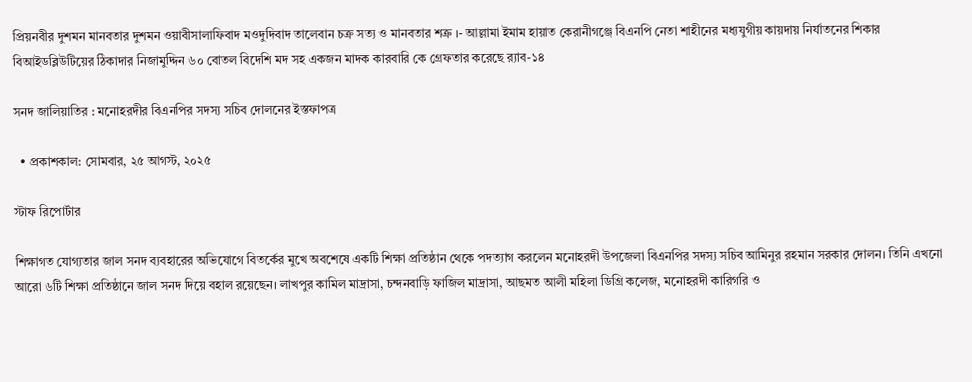প্রিয়নবীর দুশমন মানবতার দুশমন ওয়াবীসালাফিবাদ মওদুদিবাদ তালেবান চক্র সত্য ও মানবতার শত্রু ।- আল্লামা ইমাম হায়াত কেরানীগঞ্জে বিএনপি নেতা শাহীনের মধ্যযুগীয় কায়দায় নির্যাতনের শিকার বিআইডব্লিউটিয়ের ঠিকাদার নিজামুদ্দিন ৬০ বোতল বিদেশি মদ সহ একজন মাদক কারবারি কে গ্রেফতার করেছে র‍্যাব-১৪

সনদ জালিয়াতির : মনোহরদীর বিএনপির সদস্য সচিব দোলনের ইস্তফাপত্র

  • প্রকাশকাল: সোমবার, ২৫ আগস্ট, ২০২৫

স্টাফ রিপোর্টার

শিক্ষাগত যোগ্যতার জাল সনদ ব্যবহারের অভিযোগে বিতর্কের মুখে অবশেষে একটি শিক্ষা প্রতিষ্ঠান থেকে পদত্যাগ করলেন মনোহরদী উপজেলা বিএনপির সদস্য সচিব আমিনুর রহমান সরকার দোলন। তিনি এখনো আরো ৬টি শিক্ষা প্রতিষ্ঠানে জাল সনদ দিয়ে বহাল রয়েছেন। লাখপুর কামিল মাদ্রাসা, চন্দনবাড়ি ফাজিল মাদ্রাসা, আছমত আলী মহিলা ডিগ্রি কলেজ, মনোহরদী কারিগরি ও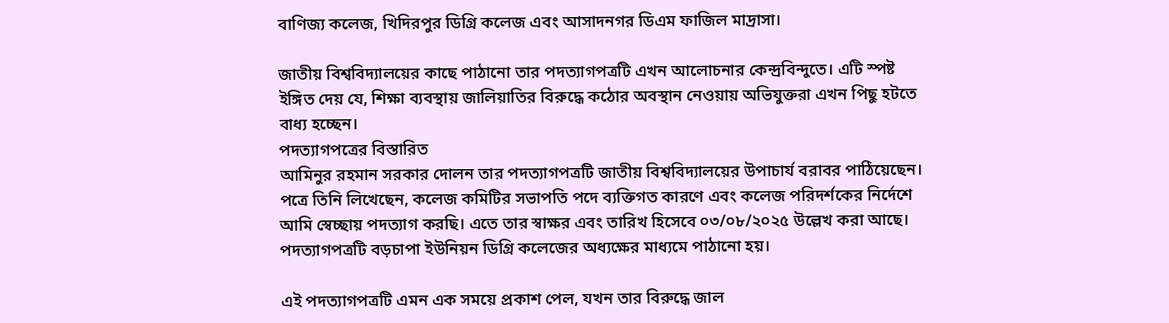বাণিজ্য কলেজ, খিদিরপুর ডিগ্রি কলেজ এবং আসাদনগর ডিএম ফাজিল মাদ্রাসা।

জাতীয় বিশ্ববিদ্যালয়ের কাছে পাঠানো তার পদত্যাগপত্রটি এখন আলোচনার কেন্দ্রবিন্দুতে। এটি স্পষ্ট ইঙ্গিত দেয় যে, শিক্ষা ব্যবস্থায় জালিয়াতির বিরুদ্ধে কঠোর অবস্থান নেওয়ায় অভিযুক্তরা এখন পিছু হটতে বাধ্য হচ্ছেন।
পদত্যাগপত্রের বিস্তারিত
আমিনুর রহমান সরকার দোলন তার পদত্যাগপত্রটি জাতীয় বিশ্ববিদ্যালয়ের উপাচার্য বরাবর পাঠিয়েছেন। পত্রে তিনি লিখেছেন, কলেজ কমিটির সভাপতি পদে ব্যক্তিগত কারণে এবং কলেজ পরিদর্শকের নির্দেশে আমি স্বেচ্ছায় পদত্যাগ করছি। এতে তার স্বাক্ষর এবং তারিখ হিসেবে ০৩/০৮/২০২৫ উল্লেখ করা আছে। পদত্যাগপত্রটি বড়চাপা ইউনিয়ন ডিগ্রি কলেজের অধ্যক্ষের মাধ্যমে পাঠানো হয়।

এই পদত্যাগপত্রটি এমন এক সময়ে প্রকাশ পেল, যখন তার বিরুদ্ধে জাল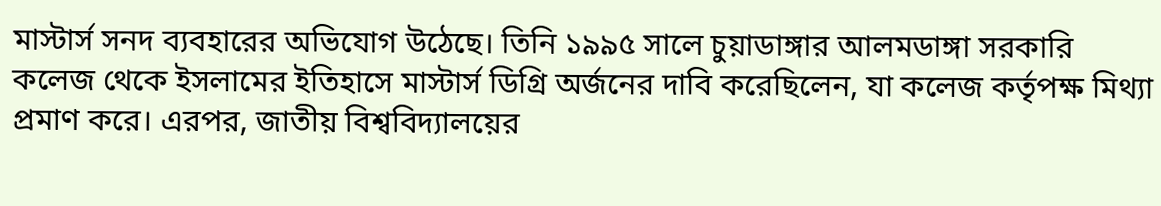মাস্টার্স সনদ ব্যবহারের অভিযোগ উঠেছে। তিনি ১৯৯৫ সালে চুয়াডাঙ্গার আলমডাঙ্গা সরকারি কলেজ থেকে ইসলামের ইতিহাসে মাস্টার্স ডিগ্রি অর্জনের দাবি করেছিলেন, যা কলেজ কর্তৃপক্ষ মিথ্যা প্রমাণ করে। এরপর, জাতীয় বিশ্ববিদ্যালয়ের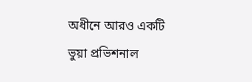অধীনে আরও একটি ভুয়া প্রভিশনাল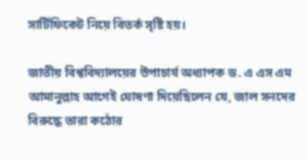সার্টিফিকেট নিয়ে বিতর্ক সৃষ্টি হয়।

জাতীয় বিশ্ববিদ্যালয়ের উপাচার্য অধ্যাপক ড. এ এস এম আমানুল্লাহ আগেই ঘোষণা দিয়েছিলেন যে, জাল সনদের বিরুদ্ধে তারা কঠোর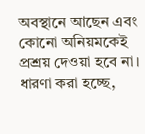অবস্থানে আছেন এবং কোনো অনিয়মকেই প্রশ্রয় দেওয়া হবে না। ধারণা করা হচ্ছে,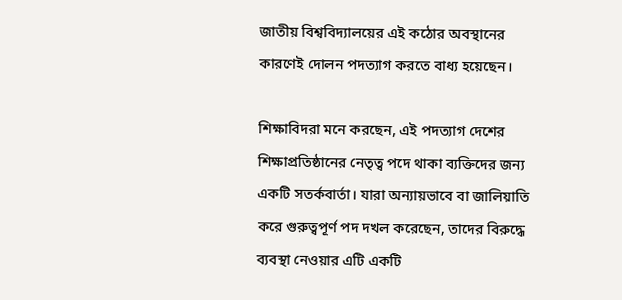জাতীয় বিশ্ববিদ্যালয়ের এই কঠোর অবস্থানের কারণেই দোলন পদত্যাগ করতে বাধ্য হয়েছেন।

শিক্ষাবিদরা মনে করছেন, এই পদত্যাগ দেশের শিক্ষাপ্রতিষ্ঠানের নেতৃত্ব পদে থাকা ব্যক্তিদের জন্য একটি সতর্কবার্তা। যারা অন্যায়ভাবে বা জালিয়াতি করে গুরুত্বপূর্ণ পদ দখল করেছেন, তাদের বিরুদ্ধে ব্যবস্থা নেওয়ার এটি একটি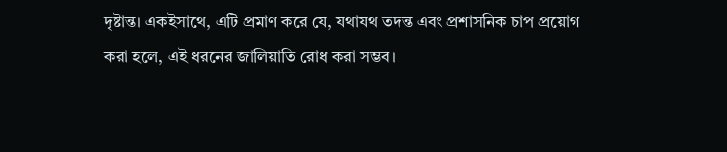দৃষ্টান্ত। একইসাথে, এটি প্রমাণ করে যে, যথাযথ তদন্ত এবং প্রশাসনিক চাপ প্রয়োগ করা হলে, এই ধরনের জালিয়াতি রোধ করা সম্ভব।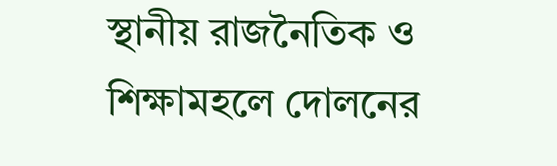স্থানীয় রাজনৈতিক ও শিক্ষামহলে দোলনের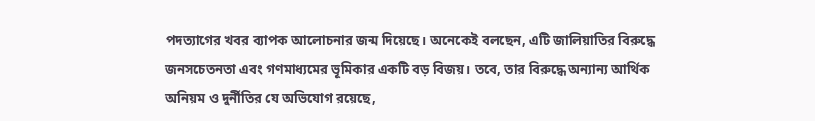পদত্যাগের খবর ব্যাপক আলোচনার জন্ম দিয়েছে। অনেকেই বলছেন, এটি জালিয়াতির বিরুদ্ধে জনসচেতনতা এবং গণমাধ্যমের ভূমিকার একটি বড় বিজয়। তবে, তার বিরুদ্ধে অন্যান্য আর্থিক অনিয়ম ও দুর্নীতির যে অভিযোগ রয়েছে,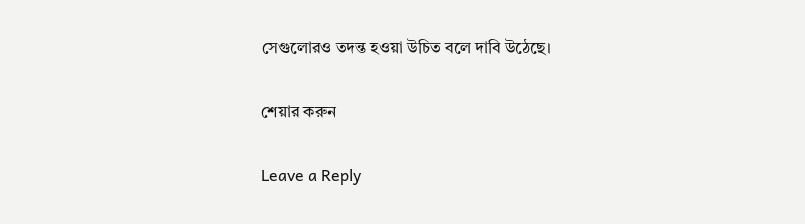সেগুলোরও তদন্ত হওয়া উচিত বলে দাবি উঠেছে।

শেয়ার করুন

Leave a Reply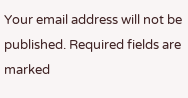Your email address will not be published. Required fields are marked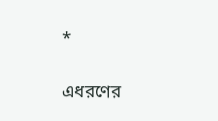*

এধরণের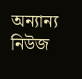অন্যান্য নিউজ